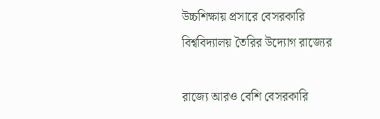উচ্চশিক্ষায় প্রসারে বেসরকারি বিশ্ববিদ্যালয় তৈরির উদ্যোগ রাজ্যের

রাজ্যে আরও বেশি বেসরকারি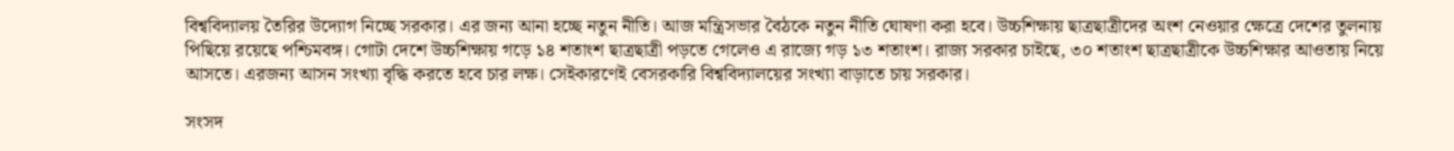বিশ্ববিদ্যালয় তৈরির উদ্যোগ নিচ্ছে সরকার। এর জন্য আনা হচ্ছে নতুন নীতি। আজ মন্ত্রিসভার বৈঠকে নতুন নীতি ঘোষণা করা হবে। উচ্চশিক্ষায় ছাত্রছাত্রীদের অংশ নেওয়ার ক্ষেত্রে দেশের তুলনায় পিছিয়ে রয়েছে পশ্চিমবঙ্গ। গোটা দেশে উচ্চশিক্ষায় গড়ে ১৪ শতাংশ ছাত্রছাত্রী পড়তে গেলেও এ রাজ্যে গড় ১৩ শতাংশ। রাজ্য সরকার চাইছে, ৩০ শতাংশ ছাত্রছাত্রীকে উচ্চশিক্ষার আওতায় নিয়ে আসতে। এরজন্য আসন সংখ্যা বৃদ্ধি করতে হবে চার লক্ষ। সেইকারণেই বেসরকারি বিশ্ববিদ্যালয়ের সংখ্যা বাড়াতে চায় সরকার।

সংসদ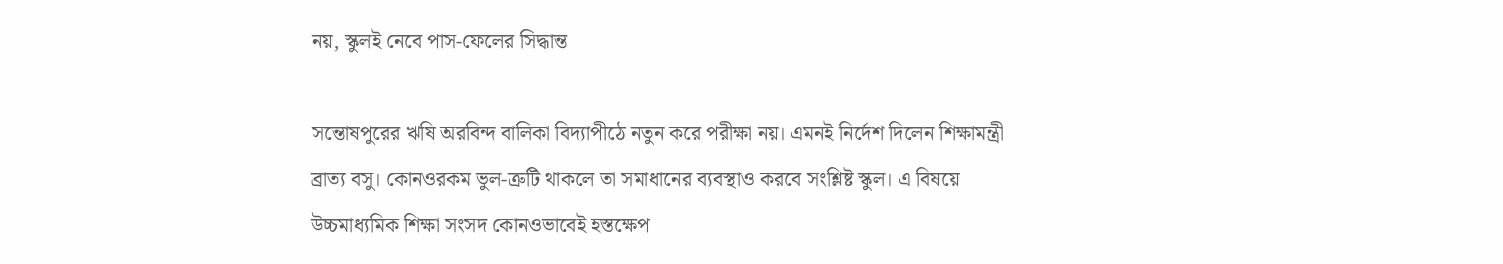নয়, স্কুলই নেবে পাস-ফেলের সিদ্ধান্ত

সন্তোষপুরের ঋষি অরবিন্দ বালিকা বিদ্যাপীঠে নতুন করে পরীক্ষা নয়। এমনই নির্দেশ দিলেন শিক্ষামন্ত্রী ব্রাত্য বসু। কোনওরকম ভুল-ত্রুটি থাকলে তা সমাধানের ব্যবস্থাও করবে সংশ্লিষ্ট স্কুল। এ বিষয়ে উচ্চমাধ্যমিক শিক্ষা সংসদ কোনওভাবেই হস্তক্ষেপ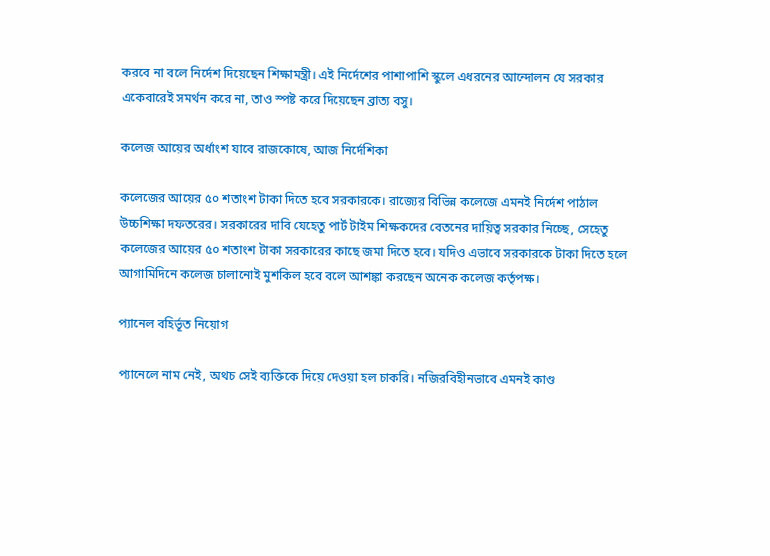করবে না বলে নির্দেশ দিয়েছেন শিক্ষামন্ত্রী। এই নির্দেশের পাশাপাশি স্কুলে এধরনের আন্দোলন যে সরকার একেবারেই সমর্থন করে না, তাও স্পষ্ট করে দিয়েছেন ব্রাত্য বসু।

কলেজ আয়ের অর্ধাংশ যাবে রাজকোষে, আজ নির্দেশিকা

কলেজের আয়ের ৫০ শতাংশ টাকা দিতে হবে সরকারকে। রাজ্যের বিভিন্ন কলেজে এমনই নির্দেশ পাঠাল উচ্চশিক্ষা দফতরের। সরকারের দাবি যেহেতু পার্ট টাইম শিক্ষকদের বেতনের দায়িত্ব সরকার নিচ্ছে, সেহেতু কলেজের আয়ের ৫০ শতাংশ টাকা সরকারের কাছে জমা দিতে হবে। যদিও এভাবে সরকারকে টাকা দিতে হলে আগামিদিনে কলেজ চালানোই মুশকিল হবে বলে আশঙ্কা করছেন অনেক কলেজ কর্তৃপক্ষ।

প্যানেল বহির্ভূত নিয়োগ

প্যানেলে নাম নেই, অথচ সেই ব্যক্তিকে দিয়ে দেওয়া হল চাকরি। নজিরবিহীনভাবে এমনই কাণ্ড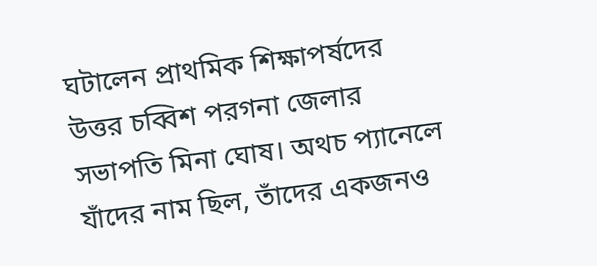ঘটালেন প্রাথমিক শিক্ষাপর্ষদের উত্তর চব্বিশ পরগনা জেলার সভাপতি মিনা ঘোষ। অথচ প্যানেলে যাঁদের নাম ছিল, তাঁদের একজনও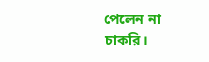পেলেন না চাকরি।